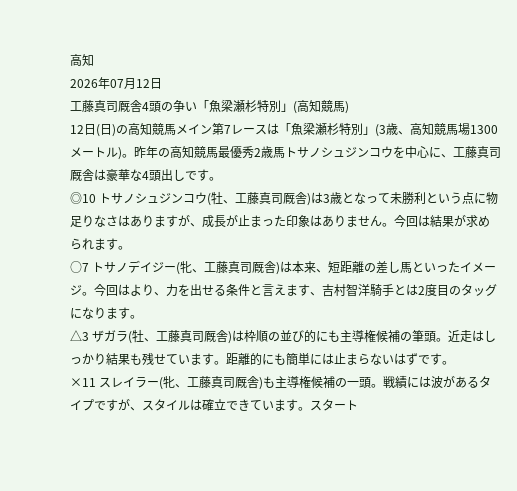高知
2026年07月12日
工藤真司厩舎4頭の争い「魚梁瀬杉特別」(高知競馬)
12日(日)の高知競馬メイン第7レースは「魚梁瀬杉特別」(3歳、高知競馬場1300メートル)。昨年の高知競馬最優秀2歳馬トサノシュジンコウを中心に、工藤真司厩舎は豪華な4頭出しです。
◎10 トサノシュジンコウ(牡、工藤真司厩舎)は3歳となって未勝利という点に物足りなさはありますが、成長が止まった印象はありません。今回は結果が求められます。
○7 トサノデイジー(牝、工藤真司厩舎)は本来、短距離の差し馬といったイメージ。今回はより、力を出せる条件と言えます、吉村智洋騎手とは2度目のタッグになります。
△3 ザガラ(牡、工藤真司厩舎)は枠順の並び的にも主導権候補の筆頭。近走はしっかり結果も残せています。距離的にも簡単には止まらないはずです。
×11 スレイラー(牝、工藤真司厩舎)も主導権候補の一頭。戦績には波があるタイプですが、スタイルは確立できています。スタート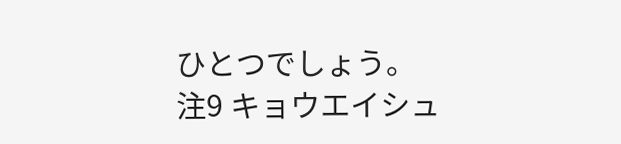ひとつでしょう。
注9 キョウエイシュ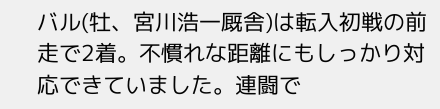バル(牡、宮川浩一厩舎)は転入初戦の前走で2着。不慣れな距離にもしっかり対応できていました。連闘で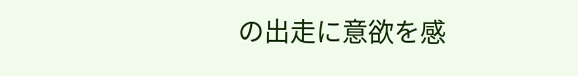の出走に意欲を感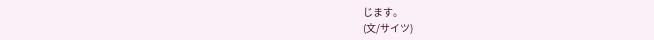じます。
(文/サイツ)